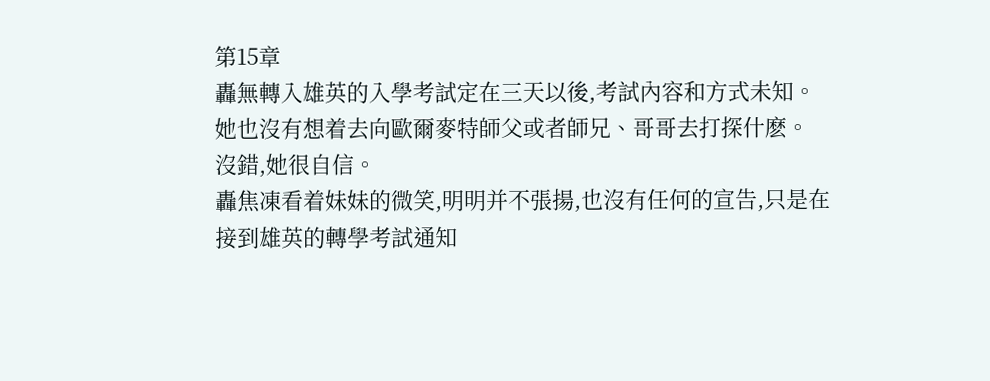第15章
轟無轉入雄英的入學考試定在三天以後,考試內容和方式未知。她也沒有想着去向歐爾麥特師父或者師兄、哥哥去打探什麽。
沒錯,她很自信。
轟焦凍看着妹妹的微笑,明明并不張揚,也沒有任何的宣告,只是在接到雄英的轉學考試通知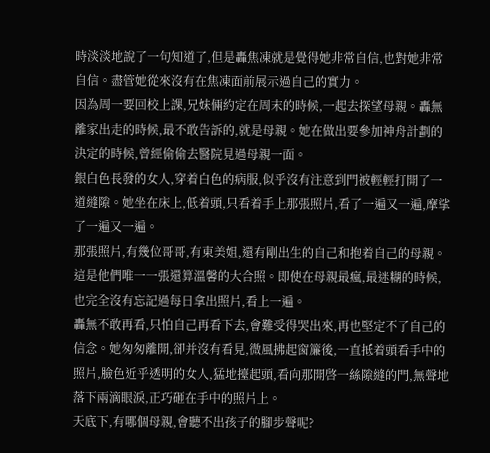時淡淡地說了一句知道了,但是轟焦凍就是覺得她非常自信,也對她非常自信。盡管她從來沒有在焦凍面前展示過自己的實力。
因為周一要回校上課,兄妹倆約定在周末的時候,一起去探望母親。轟無離家出走的時候,最不敢告訴的,就是母親。她在做出要參加神舟計劃的決定的時候,曾經偷偷去醫院見過母親一面。
銀白色長發的女人,穿着白色的病服,似乎沒有注意到門被輕輕打開了一道縫隙。她坐在床上,低着頭,只看着手上那張照片,看了一遍又一遍,摩挲了一遍又一遍。
那張照片,有幾位哥哥,有東美姐,還有剛出生的自己和抱着自己的母親。
這是他們唯一一張還算溫馨的大合照。即使在母親最瘋,最迷糊的時候,也完全沒有忘記過每日拿出照片,看上一遍。
轟無不敢再看,只怕自己再看下去,會難受得哭出來,再也堅定不了自己的信念。她匆匆離開,卻并沒有看見,微風拂起窗簾後,一直抵着頭看手中的照片,臉色近乎透明的女人,猛地擡起頭,看向那開啓一絲隙縫的門,無聲地落下兩滴眼淚,正巧砸在手中的照片上。
天底下,有哪個母親,會聽不出孩子的腳步聲呢?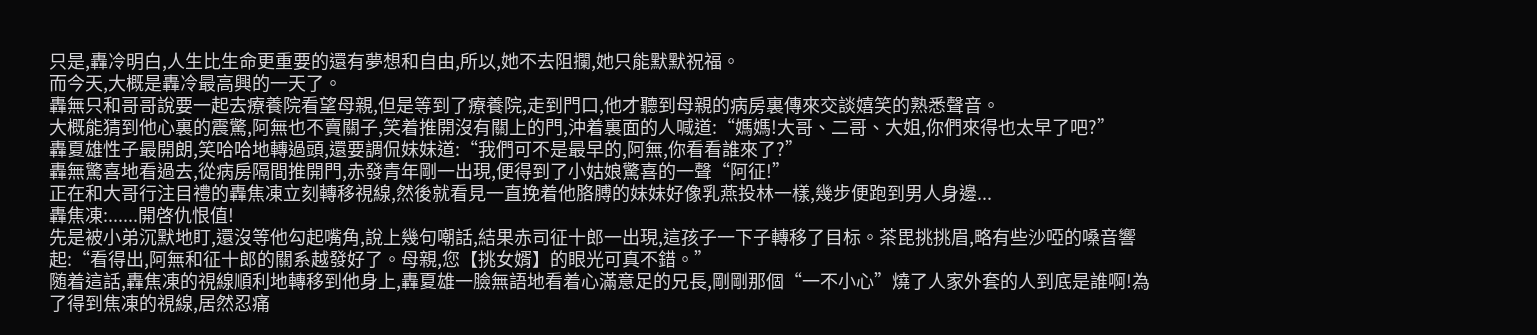只是,轟冷明白,人生比生命更重要的還有夢想和自由,所以,她不去阻攔,她只能默默祝福。
而今天,大概是轟冷最高興的一天了。
轟無只和哥哥說要一起去療養院看望母親,但是等到了療養院,走到門口,他才聽到母親的病房裏傳來交談嬉笑的熟悉聲音。
大概能猜到他心裏的震驚,阿無也不賣關子,笑着推開沒有關上的門,沖着裏面的人喊道:“媽媽!大哥、二哥、大姐,你們來得也太早了吧?”
轟夏雄性子最開朗,笑哈哈地轉過頭,還要調侃妹妹道:“我們可不是最早的,阿無,你看看誰來了?”
轟無驚喜地看過去,從病房隔間推開門,赤發青年剛一出現,便得到了小姑娘驚喜的一聲“阿征!”
正在和大哥行注目禮的轟焦凍立刻轉移視線,然後就看見一直挽着他胳膊的妹妹好像乳燕投林一樣,幾步便跑到男人身邊...
轟焦凍:......開啓仇恨值!
先是被小弟沉默地盯,還沒等他勾起嘴角,說上幾句嘲話,結果赤司征十郎一出現,這孩子一下子轉移了目标。茶毘挑挑眉,略有些沙啞的嗓音響起:“看得出,阿無和征十郎的關系越發好了。母親,您【挑女婿】的眼光可真不錯。”
随着這話,轟焦凍的視線順利地轉移到他身上,轟夏雄一臉無語地看着心滿意足的兄長,剛剛那個“一不小心”燒了人家外套的人到底是誰啊!為了得到焦凍的視線,居然忍痛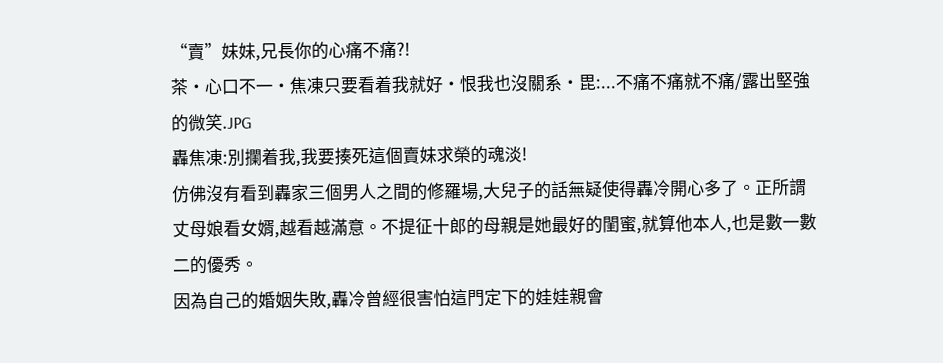“賣”妹妹,兄長你的心痛不痛?!
茶·心口不一·焦凍只要看着我就好·恨我也沒關系·毘:...不痛不痛就不痛/露出堅強的微笑.JPG
轟焦凍:別攔着我,我要揍死這個賣妹求榮的魂淡!
仿佛沒有看到轟家三個男人之間的修羅場,大兒子的話無疑使得轟冷開心多了。正所謂丈母娘看女婿,越看越滿意。不提征十郎的母親是她最好的閨蜜,就算他本人,也是數一數二的優秀。
因為自己的婚姻失敗,轟冷曾經很害怕這門定下的娃娃親會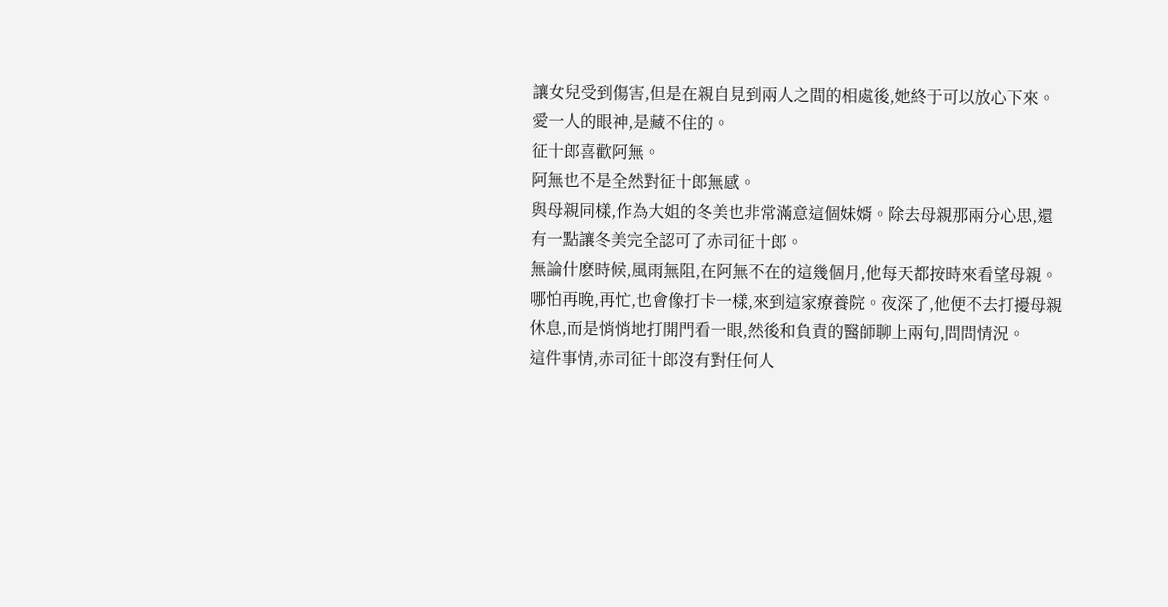讓女兒受到傷害,但是在親自見到兩人之間的相處後,她終于可以放心下來。
愛一人的眼神,是藏不住的。
征十郎喜歡阿無。
阿無也不是全然對征十郎無感。
與母親同樣,作為大姐的冬美也非常滿意這個妹婿。除去母親那兩分心思,還有一點讓冬美完全認可了赤司征十郎。
無論什麽時候,風雨無阻,在阿無不在的這幾個月,他每天都按時來看望母親。哪怕再晚,再忙,也會像打卡一樣,來到這家療養院。夜深了,他便不去打擾母親休息,而是悄悄地打開門看一眼,然後和負責的醫師聊上兩句,問問情況。
這件事情,赤司征十郎沒有對任何人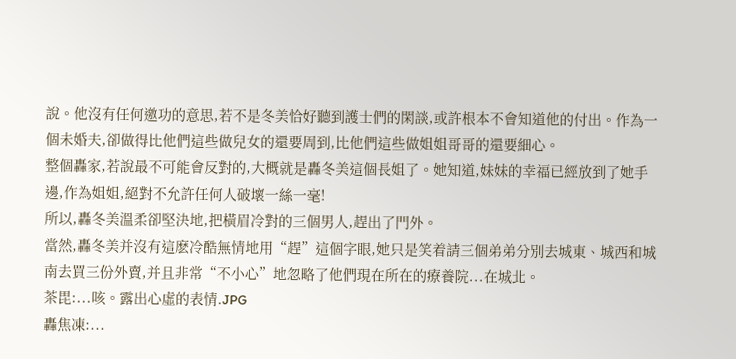說。他沒有任何邀功的意思,若不是冬美恰好聽到護士們的閑談,或許根本不會知道他的付出。作為一個未婚夫,卻做得比他們這些做兒女的還要周到,比他們這些做姐姐哥哥的還要細心。
整個轟家,若說最不可能會反對的,大概就是轟冬美這個長姐了。她知道,妹妹的幸福已經放到了她手邊,作為姐姐,絕對不允許任何人破壞一絲一毫!
所以,轟冬美溫柔卻堅決地,把橫眉冷對的三個男人,趕出了門外。
當然,轟冬美并沒有這麽冷酷無情地用“趕”這個字眼,她只是笑着請三個弟弟分別去城東、城西和城南去買三份外賣,并且非常“不小心”地忽略了他們現在所在的療養院...在城北。
茶毘:...咳。露出心虛的表情.JPG
轟焦凍:...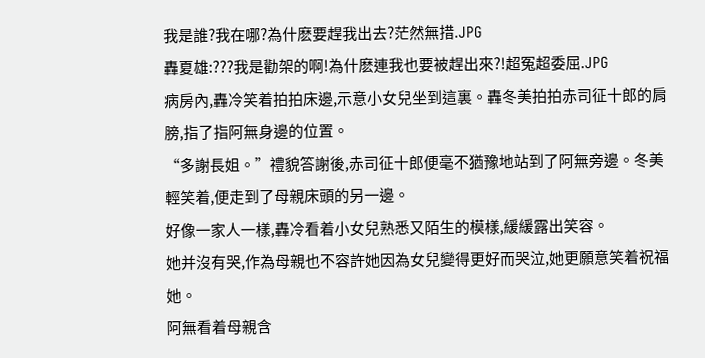我是誰?我在哪?為什麽要趕我出去?茫然無措.JPG
轟夏雄:???我是勸架的啊!為什麽連我也要被趕出來?!超冤超委屈.JPG
病房內,轟冷笑着拍拍床邊,示意小女兒坐到這裏。轟冬美拍拍赤司征十郎的肩膀,指了指阿無身邊的位置。
“多謝長姐。”禮貌答謝後,赤司征十郎便毫不猶豫地站到了阿無旁邊。冬美輕笑着,便走到了母親床頭的另一邊。
好像一家人一樣,轟冷看着小女兒熟悉又陌生的模樣,緩緩露出笑容。
她并沒有哭,作為母親也不容許她因為女兒變得更好而哭泣,她更願意笑着祝福她。
阿無看着母親含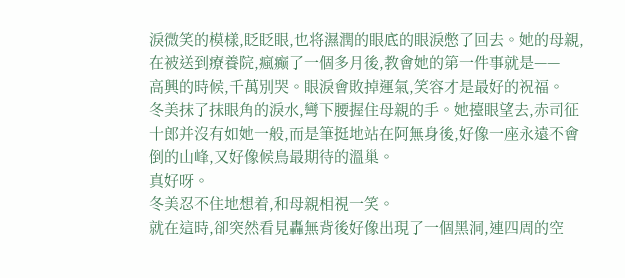淚微笑的模樣,眨眨眼,也将濕潤的眼底的眼淚憋了回去。她的母親,在被送到療養院,瘋癫了一個多月後,教會她的第一件事就是——
高興的時候,千萬別哭。眼淚會敗掉運氣,笑容才是最好的祝福。
冬美抹了抹眼角的淚水,彎下腰握住母親的手。她擡眼望去,赤司征十郎并沒有如她一般,而是筆挺地站在阿無身後,好像一座永遠不會倒的山峰,又好像候鳥最期待的溫巢。
真好呀。
冬美忍不住地想着,和母親相視一笑。
就在這時,卻突然看見轟無背後好像出現了一個黑洞,連四周的空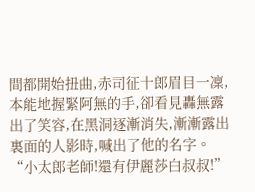間都開始扭曲,赤司征十郎眉目一凜,本能地握緊阿無的手,卻看見轟無露出了笑容,在黑洞逐漸消失,漸漸露出裏面的人影時,喊出了他的名字。
“小太郎老師!還有伊麗莎白叔叔!”